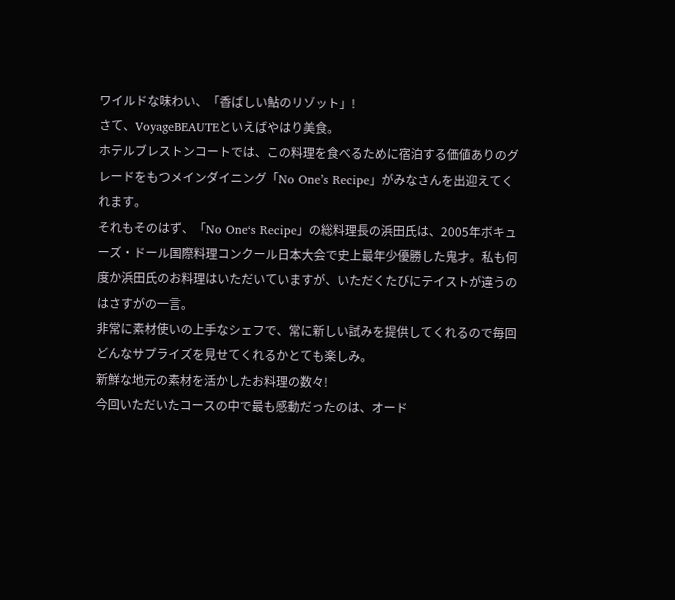ワイルドな味わい、「香ばしい鮎のリゾット」!
さて、VoyageBEAUTEといえばやはり美食。
ホテルブレストンコートでは、この料理を食べるために宿泊する価値ありのグレードをもつメインダイニング「No One’s Recipe」がみなさんを出迎えてくれます。
それもそのはず、「No One‘s Recipe」の総料理長の浜田氏は、2005年ボキューズ・ドール国際料理コンクール日本大会で史上最年少優勝した鬼才。私も何度か浜田氏のお料理はいただいていますが、いただくたびにテイストが違うのはさすがの一言。
非常に素材使いの上手なシェフで、常に新しい試みを提供してくれるので毎回どんなサプライズを見せてくれるかとても楽しみ。
新鮮な地元の素材を活かしたお料理の数々!
今回いただいたコースの中で最も感動だったのは、オード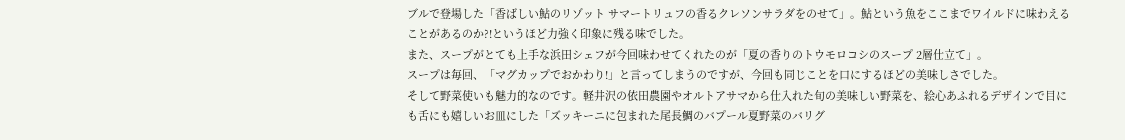ブルで登場した「香ばしい鮎のリゾット サマートリュフの香るクレソンサラダをのせて」。鮎という魚をここまでワイルドに味わえることがあるのか?!というほど力強く印象に残る味でした。
また、スープがとても上手な浜田シェフが今回味わせてくれたのが「夏の香りのトウモロコシのスープ 2層仕立て」。
スープは毎回、「マグカップでおかわり!」と言ってしまうのですが、今回も同じことを口にするほどの美味しさでした。
そして野菜使いも魅力的なのです。軽井沢の依田農園やオルトアサマから仕入れた旬の美味しい野菜を、絵心あふれるデザインで目にも舌にも嬉しいお皿にした「ズッキーニに包まれた尾長鯛のバプール夏野菜のバリグ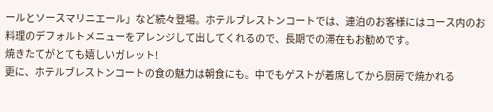ールとソースマリニエール」など続々登場。ホテルブレストンコートでは、連泊のお客様にはコース内のお料理のデフォルトメニューをアレンジして出してくれるので、長期での滞在もお勧めです。
焼きたてがとても嬉しいガレット!
更に、ホテルブレストンコートの食の魅力は朝食にも。中でもゲストが着席してから厨房で焼かれる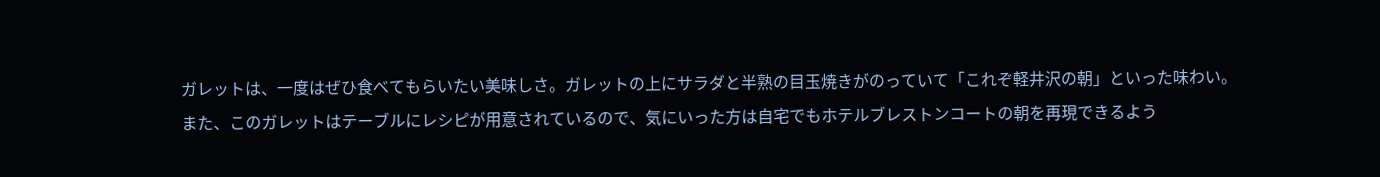ガレットは、一度はぜひ食べてもらいたい美味しさ。ガレットの上にサラダと半熟の目玉焼きがのっていて「これぞ軽井沢の朝」といった味わい。
また、このガレットはテーブルにレシピが用意されているので、気にいった方は自宅でもホテルブレストンコートの朝を再現できるよう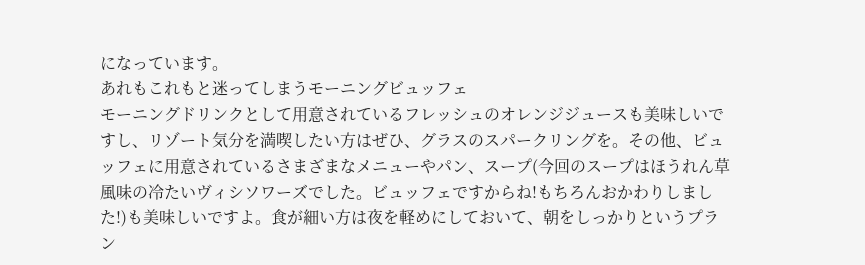になっています。
あれもこれもと迷ってしまうモーニングビュッフェ
モーニングドリンクとして用意されているフレッシュのオレンジジュースも美味しいですし、リゾート気分を満喫したい方はぜひ、グラスのスパークリングを。その他、ビュッフェに用意されているさまざまなメニューやパン、スープ(今回のスープはほうれん草風味の冷たいヴィシソワーズでした。ビュッフェですからね!もちろんおかわりしました!)も美味しいですよ。食が細い方は夜を軽めにしておいて、朝をしっかりというプラン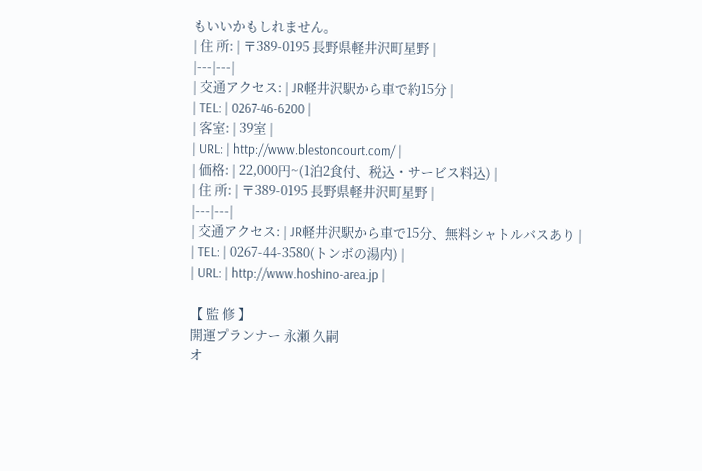もいいかもしれません。
| 住 所: | 〒389-0195 長野県軽井沢町星野 |
|---|---|
| 交通アクセス: | JR軽井沢駅から車で約15分 |
| TEL: | 0267-46-6200 |
| 客室: | 39室 |
| URL: | http://www.blestoncourt.com/ |
| 価格: | 22,000円~(1泊2食付、税込・サービス料込) |
| 住 所: | 〒389-0195 長野県軽井沢町星野 |
|---|---|
| 交通アクセス: | JR軽井沢駅から車で15分、無料シャトルバスあり |
| TEL: | 0267-44-3580(トンボの湯内) |
| URL: | http://www.hoshino-area.jp |

【 監 修 】
開運プランナー 永瀬 久嗣
オ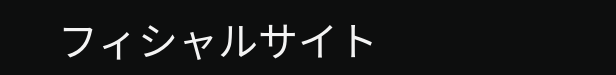フィシャルサイト